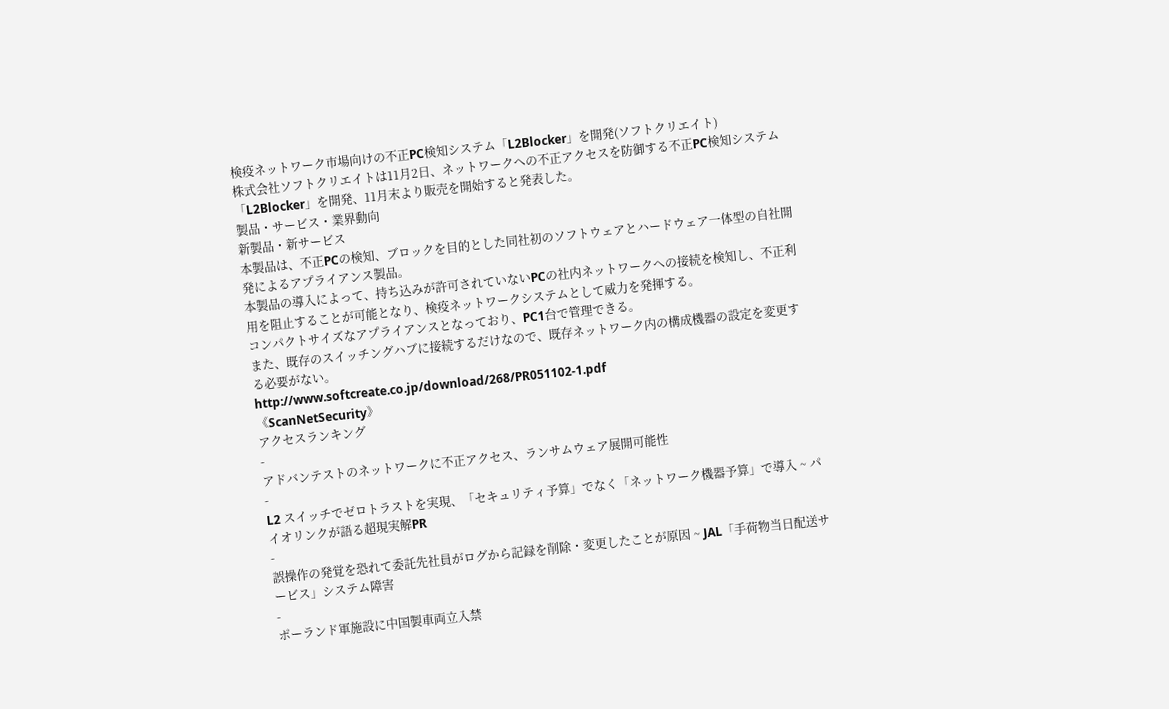検疫ネットワーク市場向けの不正PC検知システム「L2Blocker」を開発(ソフトクリエイト)
株式会社ソフトクリエイトは11月2日、ネットワークへの不正アクセスを防御する不正PC検知システム「L2Blocker」を開発、11月末より販売を開始すると発表した。
製品・サービス・業界動向
新製品・新サービス
本製品は、不正PCの検知、ブロックを目的とした同社初のソフトウェアとハードウェア一体型の自社開発によるアプライアンス製品。
本製品の導入によって、持ち込みが許可されていないPCの社内ネットワークへの接続を検知し、不正利用を阻止することが可能となり、検疫ネットワークシステムとして威力を発揮する。
コンパクトサイズなアプライアンスとなっており、PC1台で管理できる。
また、既存のスイッチングハブに接続するだけなので、既存ネットワーク内の構成機器の設定を変更する必要がない。
http://www.softcreate.co.jp/download/268/PR051102-1.pdf
《ScanNetSecurity》
アクセスランキング
-
アドバンテストのネットワークに不正アクセス、ランサムウェア展開可能性
-
L2 スイッチでゼロトラストを実現、「セキュリティ予算」でなく「ネットワーク機器予算」で導入 ~ パイオリンクが語る超現実解PR
-
誤操作の発覚を恐れて委託先社員がログから記録を削除・変更したことが原因 ~ JAL「手荷物当日配送サービス」システム障害
-
ポーランド軍施設に中国製車両立入禁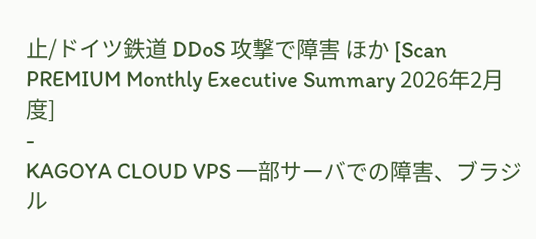止/ドイツ鉄道 DDoS 攻撃で障害 ほか [Scan PREMIUM Monthly Executive Summary 2026年2月度]
-
KAGOYA CLOUD VPS 一部サーバでの障害、ブラジル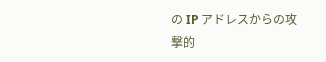の IP アドレスからの攻撃的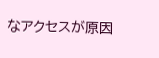なアクセスが原因